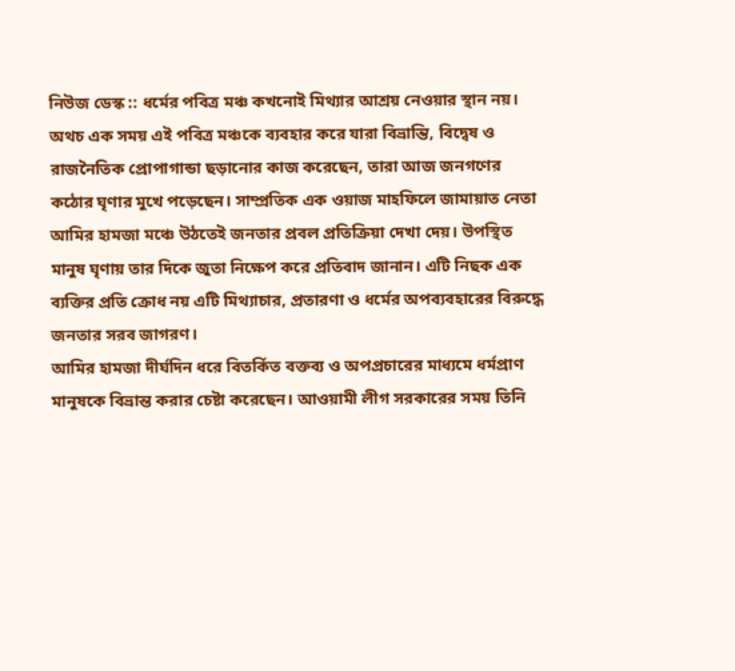নিউজ ডেস্ক :: ধর্মের পবিত্র মঞ্চ কখনোই মিথ্যার আশ্রয় নেওয়ার স্থান নয়। অথচ এক সময় এই পবিত্র মঞ্চকে ব্যবহার করে যারা বিভ্রান্তি, বিদ্বেষ ও রাজনৈতিক প্রোপাগান্ডা ছড়ানোর কাজ করেছেন, তারা আজ জনগণের কঠোর ঘৃণার মুখে পড়েছেন। সাম্প্রতিক এক ওয়াজ মাহফিলে জামায়াত নেতা আমির হামজা মঞ্চে উঠতেই জনতার প্রবল প্রতিক্রিয়া দেখা দেয়। উপস্থিত মানুষ ঘৃণায় তার দিকে জুতা নিক্ষেপ করে প্রতিবাদ জানান। এটি নিছক এক ব্যক্তির প্রতি ক্রোধ নয় এটি মিথ্যাচার, প্রতারণা ও ধর্মের অপব্যবহারের বিরুদ্ধে জনতার সরব জাগরণ।
আমির হামজা দীর্ঘদিন ধরে বিতর্কিত বক্তব্য ও অপপ্রচারের মাধ্যমে ধর্মপ্রাণ মানুষকে বিভ্রান্ত করার চেষ্টা করেছেন। আওয়ামী লীগ সরকারের সময় তিনি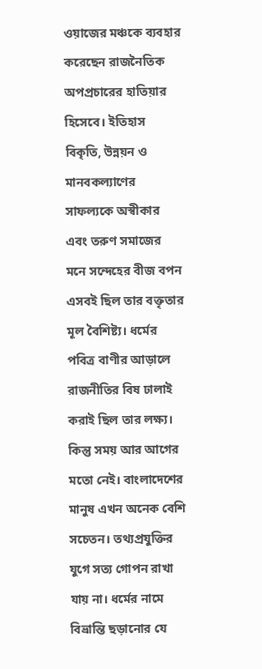ওয়াজের মঞ্চকে ব্যবহার করেছেন রাজনৈতিক অপপ্রচারের হাতিয়ার হিসেবে। ইতিহাস বিকৃতি, উন্নয়ন ও মানবকল্যাণের সাফল্যকে অস্বীকার এবং তরুণ সমাজের মনে সন্দেহের বীজ বপন এসবই ছিল তার বক্তৃতার মূল বৈশিষ্ট্য। ধর্মের পবিত্র বাণীর আড়ালে রাজনীতির বিষ ঢালাই করাই ছিল তার লক্ষ্য।
কিন্তু সময় আর আগের মতো নেই। বাংলাদেশের মানুষ এখন অনেক বেশি সচেতন। তথ্যপ্রযুক্তির যুগে সত্য গোপন রাখা যায় না। ধর্মের নামে বিভ্রান্তি ছড়ানোর যে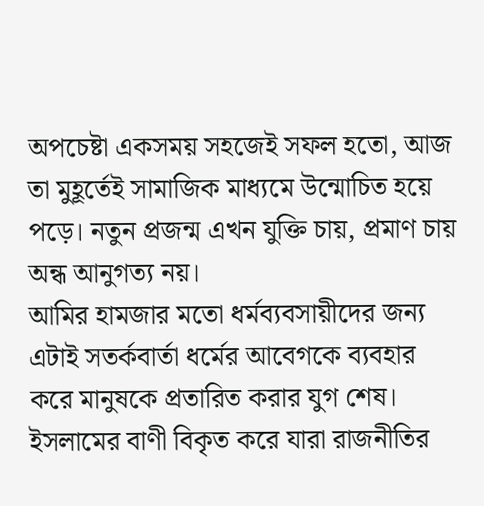অপচেষ্টা একসময় সহজেই সফল হতো, আজ তা মুহূর্তেই সামাজিক মাধ্যমে উন্মোচিত হয়ে পড়ে। নতুন প্রজন্ম এখন যুক্তি চায়, প্রমাণ চায় অন্ধ আনুগত্য নয়।
আমির হামজার মতো ধর্মব্যবসায়ীদের জন্য এটাই সতর্কবার্তা ধর্মের আবেগকে ব্যবহার করে মানুষকে প্রতারিত করার যুগ শেষ। ইসলামের বাণী বিকৃত করে যারা রাজনীতির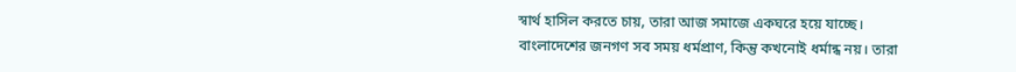স্বার্থ হাসিল করতে চায়, তারা আজ সমাজে একঘরে হয়ে যাচ্ছে।
বাংলাদেশের জনগণ সব সময় ধর্মপ্রাণ, কিন্তু কখনোই ধর্মান্ধ নয়। তারা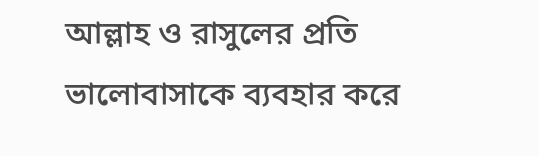আল্লাহ ও রাসুলের প্রতি ভালোবাসাকে ব্যবহার করে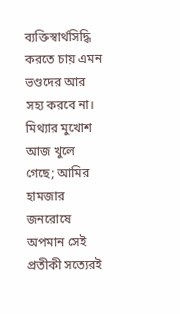ব্যক্তিস্বার্থসিদ্ধি করতে চায় এমন ভণ্ডদের আর সহ্য করবে না। মিথ্যার মুখোশ আজ খুলে গেছে; আমির হামজার জনরোষে অপমান সেই প্রতীকী সত্যেরই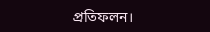প্রতিফলন।